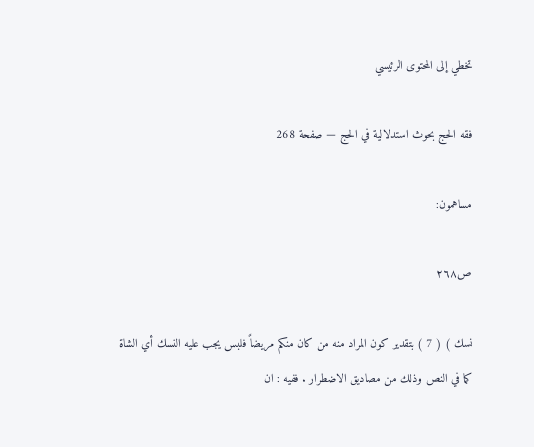تخطي إلى المحتوى الرئيسي

فقه الحج بحوث استدلالية في الحج — صفحة 268

مساهمون:

ص٢٦٨

نسك ) ( 7 ) بتقدير كون المراد منه من كان منكم مريضاً فلبس يجب عليه النسك أي الشاة كما في النص وذلك من مصاديق الاضطرار . ففيه : ان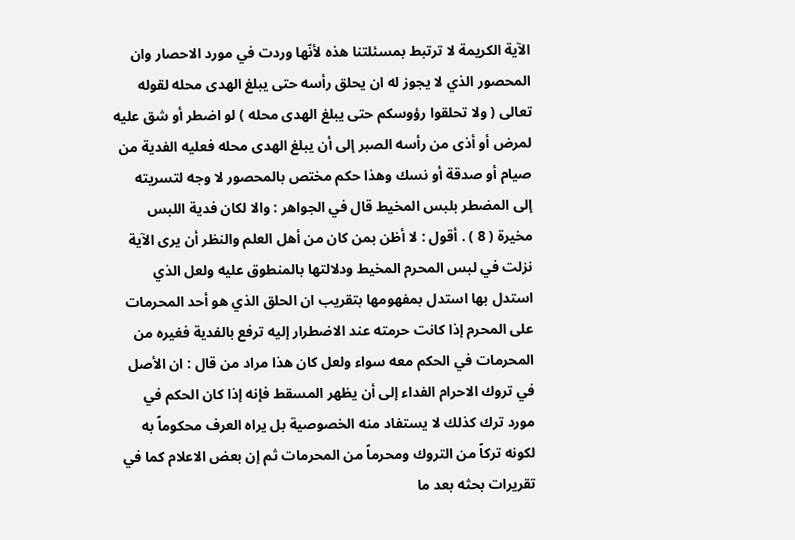الآية الكريمة لا ترتبط بمسئلتنا هذه لأنّها وردت في مورد الاحصار وان المحصور الذي لا يجوز له ان يحلق رأسه حتى يبلغ الهدى محله لقوله تعالى ( ولا تحلقوا رؤوسكم حتى يبلغ الهدى محله ) لو اضطر أو شق عليه لمرض أو أذى من رأسه الصبر إلى أن يبلغ الهدى محله فعليه الفدية من صيام أو صدقة أو نسك وهذا حكم مختص بالمحصور لا وجه لتسريته إلى المضطر بلبس المخيط قال في الجواهر : والا لكان فدية اللبس مخيرة ( 8 ) . أقول : لا أظن بمن كان من أهل العلم والنظر أن يرى الآية نزلت في لبس المحرم المخيط ودلالتها بالمنطوق عليه ولعل الذي استدل بها استدل بمفهومها بتقريب ان الحلق الذي هو أحد المحرمات على المحرم إذا كانت حرمته عند الاضطرار إليه ترفع بالفدية فغيره من المحرمات في الحكم معه سواء ولعل كان هذا مراد من قال : ان الأصل في تروك الاحرام الفداء إلى أن يظهر المسقط فإنه إذا كان الحكم في مورد ترك كذلك لا يستفاد منه الخصوصية بل يراه العرف محكوماً به لكونه تركاً من التروك ومحرماً من المحرمات ثم إن بعض الاعلام كما في تقريرات بحثه بعد ما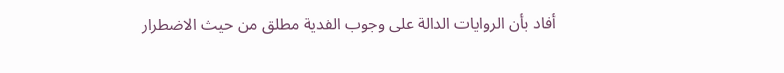أفاد بأن الروايات الدالة على وجوب الفدية مطلق من حيث الاضطرار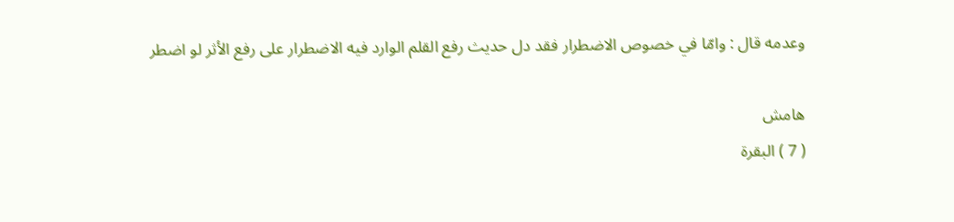وعدمه قال : وامّا في خصوص الاضطرار فقد دل حديث رفع القلم الوارد فيه الاضطرار على رفع الأثر لو اضطر

هامش
( 7 ) البقرة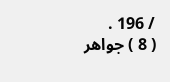/ 196 .
( 8 ) جواهر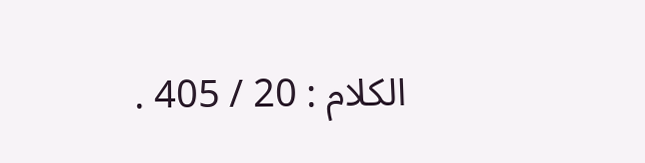الكلام : 20 / 405 .